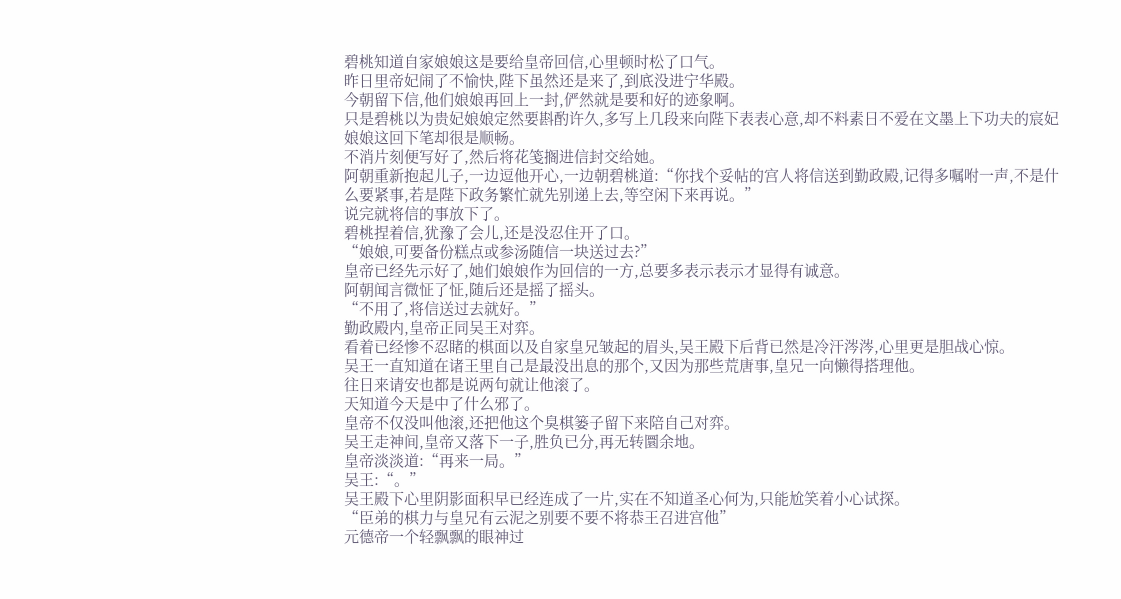碧桃知道自家娘娘这是要给皇帝回信,心里顿时松了口气。
昨日里帝妃闹了不愉快,陛下虽然还是来了,到底没进宁华殿。
今朝留下信,他们娘娘再回上一封,俨然就是要和好的迹象啊。
只是碧桃以为贵妃娘娘定然要斟酌许久,多写上几段来向陛下表表心意,却不料素日不爱在文墨上下功夫的宸妃娘娘这回下笔却很是顺畅。
不消片刻便写好了,然后将花笺搁进信封交给她。
阿朝重新抱起儿子,一边逗他开心,一边朝碧桃道:“你找个妥帖的宫人将信送到勤政殿,记得多嘱咐一声,不是什么要紧事,若是陛下政务繁忙就先别递上去,等空闲下来再说。”
说完就将信的事放下了。
碧桃捏着信,犹豫了会儿,还是没忍住开了口。
“娘娘,可要备份糕点或参汤随信一块送过去?”
皇帝已经先示好了,她们娘娘作为回信的一方,总要多表示表示才显得有诚意。
阿朝闻言微怔了怔,随后还是摇了摇头。
“不用了,将信送过去就好。”
勤政殿内,皇帝正同吴王对弈。
看着已经惨不忍睹的棋面以及自家皇兄皱起的眉头,吴王殿下后背已然是冷汗涔涔,心里更是胆战心惊。
吴王一直知道在诸王里自己是最没出息的那个,又因为那些荒唐事,皇兄一向懒得搭理他。
往日来请安也都是说两句就让他滚了。
天知道今天是中了什么邪了。
皇帝不仅没叫他滚,还把他这个臭棋篓子留下来陪自己对弈。
吴王走神间,皇帝又落下一子,胜负已分,再无转圜余地。
皇帝淡淡道:“再来一局。”
吴王:“。”
吴王殿下心里阴影面积早已经连成了一片,实在不知道圣心何为,只能尬笑着小心试探。
“臣弟的棋力与皇兄有云泥之别要不要不将恭王召进宫他”
元德帝一个轻飘飘的眼神过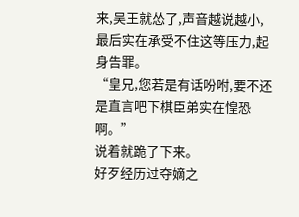来,吴王就怂了,声音越说越小,最后实在承受不住这等压力,起身告罪。
“皇兄,您若是有话吩咐,要不还是直言吧下棋臣弟实在惶恐啊。”
说着就跪了下来。
好歹经历过夺嫡之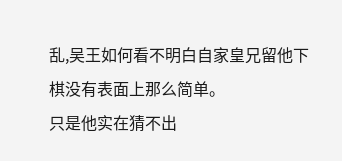乱,吴王如何看不明白自家皇兄留他下棋没有表面上那么简单。
只是他实在猜不出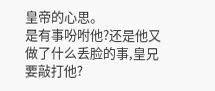皇帝的心思。
是有事吩咐他?还是他又做了什么丢脸的事,皇兄要敲打他?